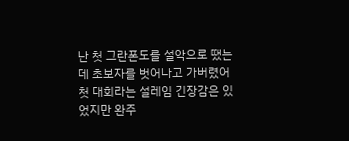난 첫 그란폰도를 설악으로 땠는데 초보자를 벗어나고 가버렸어
첫 대회라는 설레임 긴장감은 있었지만 완주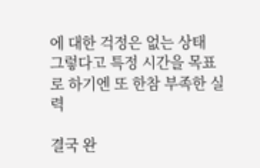에 대한 걱정은 없는 상태
그렇다고 특정 시간을 목표로 하기엔 또 한참 부족한 실력

결국 완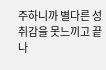주하니까 별다른 성취감을 못느끼고 끝나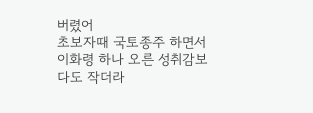버렸어
초보자때 국토종주 하면서 이화령 하나 오른 성취감보다도 작더라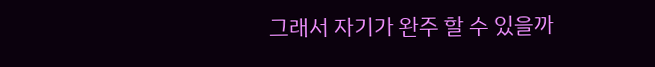그래서 자기가 완주 할 수 있을까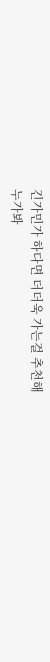긴가민가 하다면 더더욱 가는걸 추천해
누가봐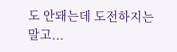도 안돼는데 도전하지는 말고...